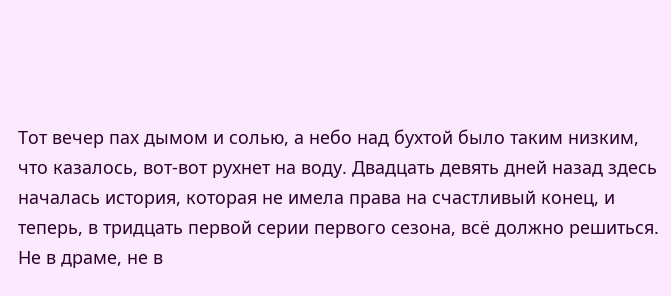Тот вечер пах дымом и солью, а небо над бухтой было таким низким, что казалось, вот-вот рухнет на воду. Двадцать девять дней назад здесь началась история, которая не имела права на счастливый конец, и теперь, в тридцать первой серии первого сезона, всё должно решиться. Не в драме, не в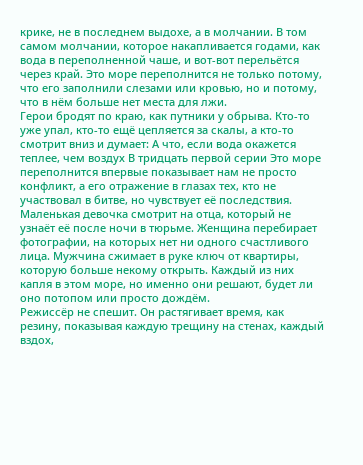крике, не в последнем выдохе, а в молчании. В том самом молчании, которое накапливается годами, как вода в переполненной чаше, и вот-вот перельётся через край. Это море переполнится не только потому, что его заполнили слезами или кровью, но и потому, что в нём больше нет места для лжи.
Герои бродят по краю, как путники у обрыва. Кто-то уже упал, кто-то ещё цепляется за скалы, а кто-то смотрит вниз и думает: А что, если вода окажется теплее, чем воздух В тридцать первой серии Это море переполнится впервые показывает нам не просто конфликт, а его отражение в глазах тех, кто не участвовал в битве, но чувствует её последствия. Маленькая девочка смотрит на отца, который не узнаёт её после ночи в тюрьме. Женщина перебирает фотографии, на которых нет ни одного счастливого лица. Мужчина сжимает в руке ключ от квартиры, которую больше некому открыть. Каждый из них капля в этом море, но именно они решают, будет ли оно потопом или просто дождём.
Режиссёр не спешит. Он растягивает время, как резину, показывая каждую трещину на стенах, каждый вздох,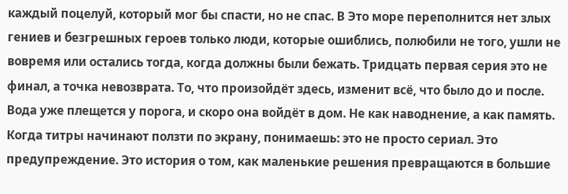каждый поцелуй, который мог бы спасти, но не спас. В Это море переполнится нет злых гениев и безгрешных героев только люди, которые ошиблись, полюбили не того, ушли не вовремя или остались тогда, когда должны были бежать. Тридцать первая серия это не финал, а точка невозврата. То, что произойдёт здесь, изменит всё, что было до и после. Вода уже плещется у порога, и скоро она войдёт в дом. Не как наводнение, а как память.
Когда титры начинают ползти по экрану, понимаешь: это не просто сериал. Это предупреждение. Это история о том, как маленькие решения превращаются в большие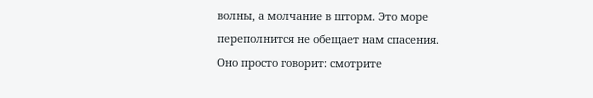волны, а молчание в шторм. Это море переполнится не обещает нам спасения. Оно просто говорит: смотрите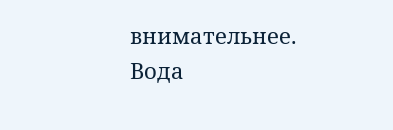внимательнее. Вода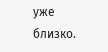уже близко.